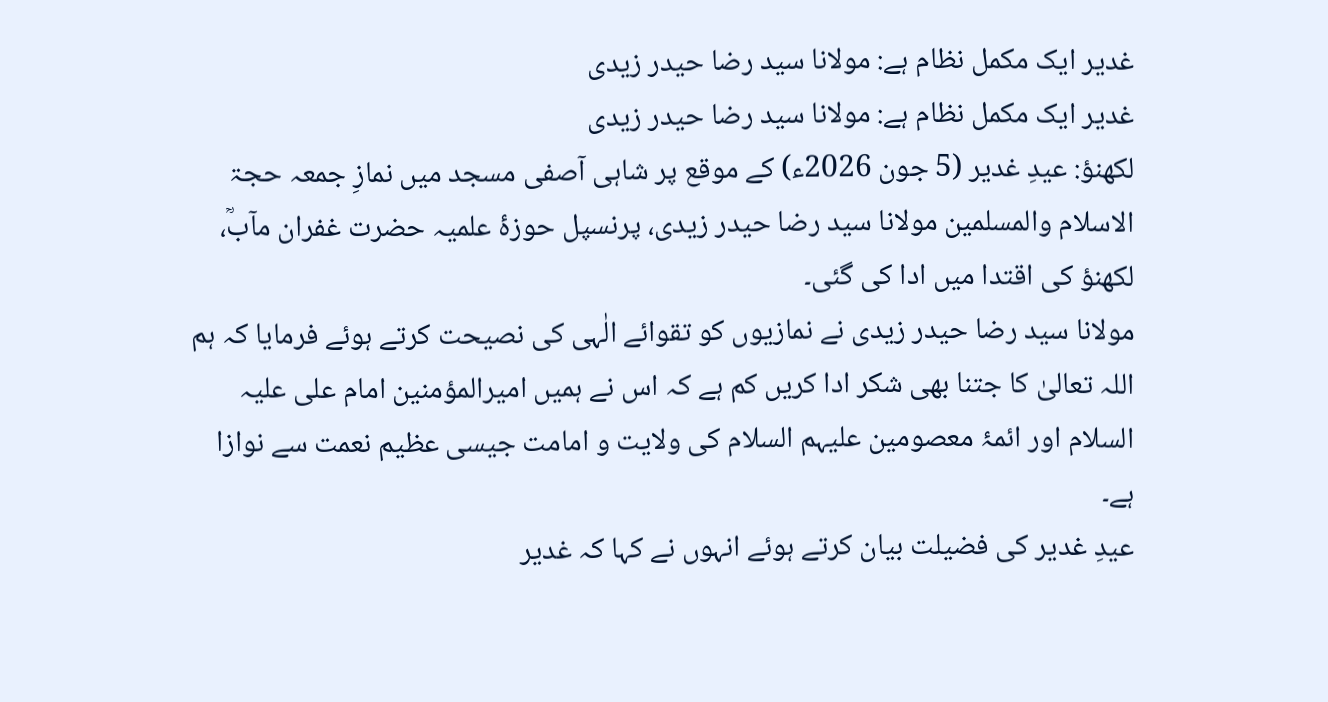غدیر ایک مکمل نظام ہے: مولانا سید رضا حیدر زیدی
غدیر ایک مکمل نظام ہے: مولانا سید رضا حیدر زیدی
لکھنؤ: عیدِ غدیر (5 جون 2026ء) کے موقع پر شاہی آصفی مسجد میں نمازِ جمعہ حجۃ الاسلام والمسلمین مولانا سید رضا حیدر زیدی، پرنسپل حوزۂ علمیہ حضرت غفران مآبؒ، لکھنؤ کی اقتدا میں ادا کی گئی۔
مولانا سید رضا حیدر زیدی نے نمازیوں کو تقوائے الٰہی کی نصیحت کرتے ہوئے فرمایا کہ ہم اللہ تعالیٰ کا جتنا بھی شکر ادا کریں کم ہے کہ اس نے ہمیں امیرالمؤمنین امام علی علیہ السلام اور ائمۂ معصومین علیہم السلام کی ولایت و امامت جیسی عظیم نعمت سے نوازا ہے۔
عیدِ غدیر کی فضیلت بیان کرتے ہوئے انہوں نے کہا کہ غدیر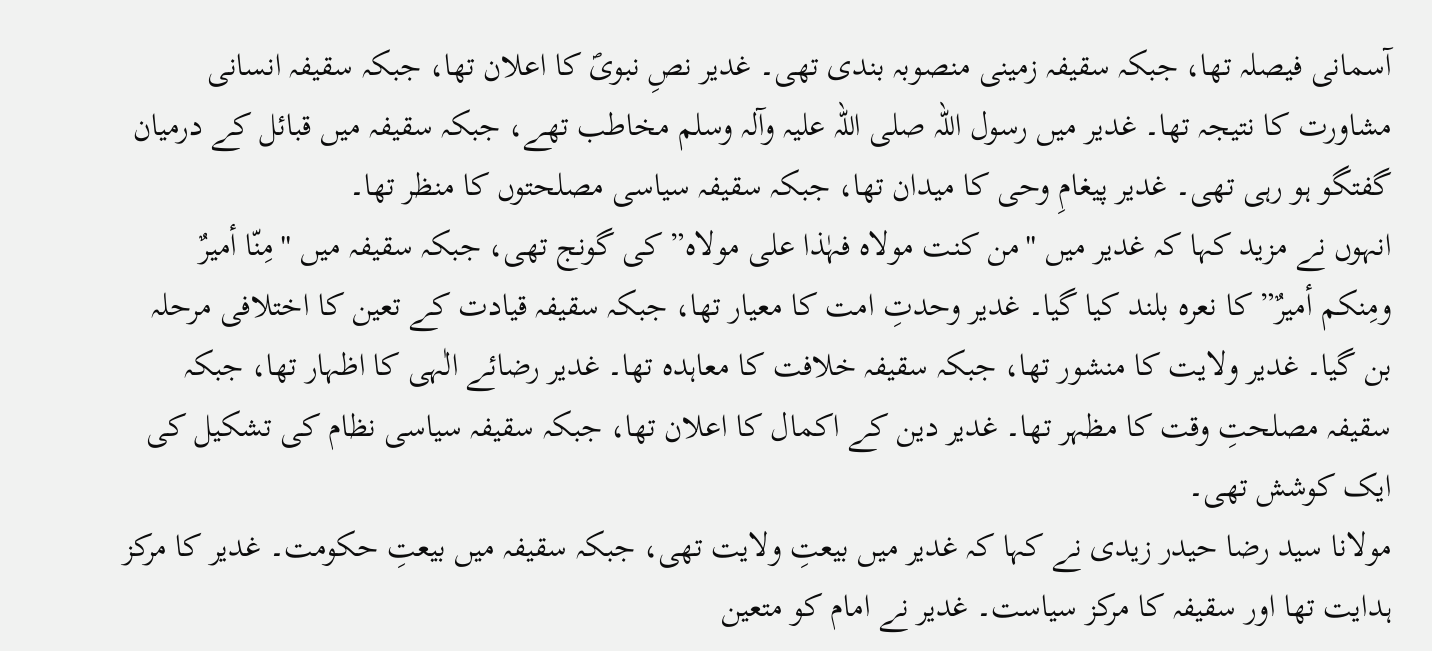آسمانی فیصلہ تھا، جبکہ سقیفہ زمینی منصوبہ بندی تھی۔ غدیر نصِ نبویؐ کا اعلان تھا، جبکہ سقیفہ انسانی مشاورت کا نتیجہ تھا۔ غدیر میں رسول اللہ صلی اللہ علیہ وآلہ وسلم مخاطب تھے، جبکہ سقیفہ میں قبائل کے درمیان گفتگو ہو رہی تھی۔ غدیر پیغامِ وحی کا میدان تھا، جبکہ سقیفہ سیاسی مصلحتوں کا منظر تھا۔
انہوں نے مزید کہا کہ غدیر میں "من کنت مولاہ فہٰذا علی مولاہ” کی گونج تھی، جبکہ سقیفہ میں "مِنّا أمیرٌ ومِنکم أمیرٌ” کا نعرہ بلند کیا گیا۔ غدیر وحدتِ امت کا معیار تھا، جبکہ سقیفہ قیادت کے تعین کا اختلافی مرحلہ بن گیا۔ غدیر ولایت کا منشور تھا، جبکہ سقیفہ خلافت کا معاہدہ تھا۔ غدیر رضائے الٰہی کا اظہار تھا، جبکہ سقیفہ مصلحتِ وقت کا مظہر تھا۔ غدیر دین کے اکمال کا اعلان تھا، جبکہ سقیفہ سیاسی نظام کی تشکیل کی ایک کوشش تھی۔
مولانا سید رضا حیدر زیدی نے کہا کہ غدیر میں بیعتِ ولایت تھی، جبکہ سقیفہ میں بیعتِ حکومت۔ غدیر کا مرکز ہدایت تھا اور سقیفہ کا مرکز سیاست۔ غدیر نے امام کو متعین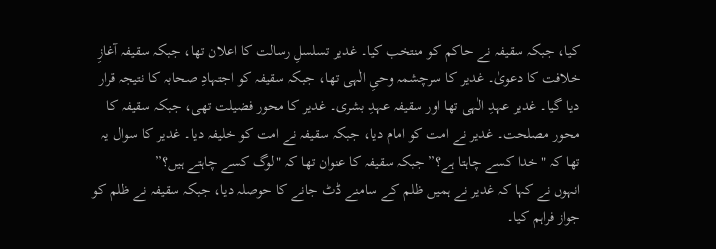کیا، جبکہ سقیفہ نے حاکم کو منتخب کیا۔ غدیر تسلسلِ رسالت کا اعلان تھا، جبکہ سقیفہ آغازِ خلافت کا دعویٰ۔ غدیر کا سرچشمہ وحیِ الٰہی تھا، جبکہ سقیفہ کو اجتہادِ صحابہ کا نتیجہ قرار دیا گیا۔ غدیر عہدِ الٰہی تھا اور سقیفہ عہدِ بشری۔ غدیر کا محور فضیلت تھی، جبکہ سقیفہ کا محور مصلحت۔ غدیر نے امت کو امام دیا، جبکہ سقیفہ نے امت کو خلیفہ دیا۔ غدیر کا سوال یہ تھا کہ "خدا کسے چاہتا ہے؟” جبکہ سقیفہ کا عنوان تھا کہ "لوگ کسے چاہتے ہیں؟”
انہوں نے کہا کہ غدیر نے ہمیں ظلم کے سامنے ڈٹ جانے کا حوصلہ دیا، جبکہ سقیفہ نے ظلم کو جواز فراہم کیا۔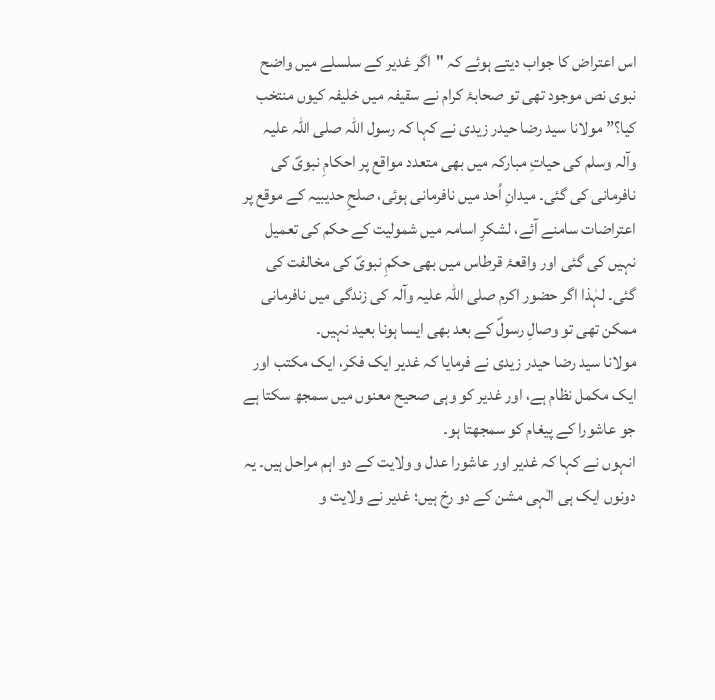اس اعتراض کا جواب دیتے ہوئے کہ "اگر غدیر کے سلسلے میں واضح نبوی نص موجود تھی تو صحابۂ کرام نے سقیفہ میں خلیفہ کیوں منتخب کیا؟” مولانا سید رضا حیدر زیدی نے کہا کہ رسول اللہ صلی اللہ علیہ وآلہ وسلم کی حیاتِ مبارکہ میں بھی متعدد مواقع پر احکامِ نبویؐ کی نافرمانی کی گئی۔ میدانِ اُحد میں نافرمانی ہوئی، صلحِ حدیبیہ کے موقع پر اعتراضات سامنے آئے، لشکرِ اسامہ میں شمولیت کے حکم کی تعمیل نہیں کی گئی اور واقعۂ قرطاس میں بھی حکمِ نبویؐ کی مخالفت کی گئی۔ لہٰذا اگر حضور اکرم صلی اللہ علیہ وآلہ کی زندگی میں نافرمانی ممکن تھی تو وصالِ رسولؐ کے بعد بھی ایسا ہونا بعید نہیں۔
مولانا سید رضا حیدر زیدی نے فرمایا کہ غدیر ایک فکر، ایک مکتب اور ایک مکمل نظام ہے، اور غدیر کو وہی صحیح معنوں میں سمجھ سکتا ہے جو عاشورا کے پیغام کو سمجھتا ہو۔
انہوں نے کہا کہ غدیر اور عاشورا عدل و ولایت کے دو اہم مراحل ہیں۔ یہ دونوں ایک ہی الٰہی مشن کے دو رخ ہیں؛ غدیر نے ولایت و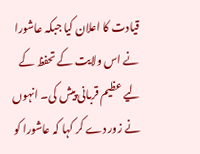قیادت کا اعلان کیا جبکہ عاشورا نے اس ولایت کے تحفظ کے لیے عظیم قربانی پیش کی۔ انہوں نے زور دے کر کہا کہ عاشورا کو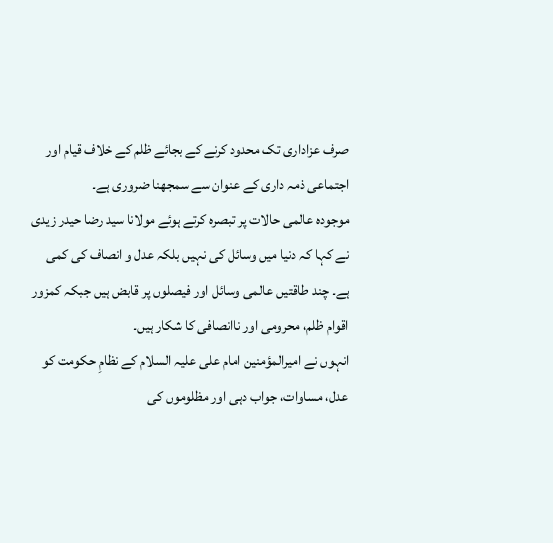صرف عزاداری تک محدود کرنے کے بجائے ظلم کے خلاف قیام اور اجتماعی ذمہ داری کے عنوان سے سمجھنا ضروری ہے۔
موجودہ عالمی حالات پر تبصرہ کرتے ہوئے مولانا سید رضا حیدر زیدی نے کہا کہ دنیا میں وسائل کی نہیں بلکہ عدل و انصاف کی کمی ہے۔ چند طاقتیں عالمی وسائل اور فیصلوں پر قابض ہیں جبکہ کمزور اقوام ظلم، محرومی اور ناانصافی کا شکار ہیں۔
انہوں نے امیرالمؤمنین امام علی علیہ السلام کے نظامِ حکومت کو عدل، مساوات، جواب دہی اور مظلوموں کی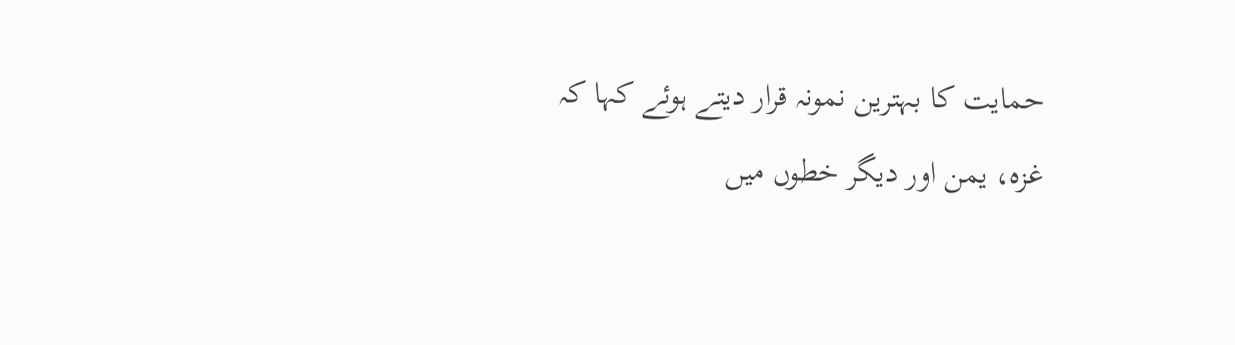حمایت کا بہترین نمونہ قرار دیتے ہوئے کہا کہ غزہ، یمن اور دیگر خطوں میں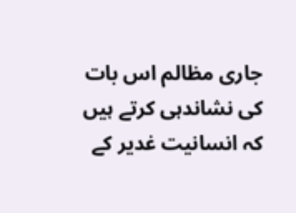جاری مظالم اس بات کی نشاندہی کرتے ہیں کہ انسانیت غدیر کے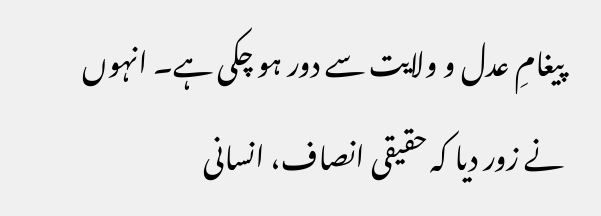پیغامِ عدل و ولایت سے دور ہو چکی ہے۔ انہوں نے زور دیا کہ حقیقی انصاف، انسانی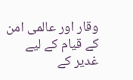وقار اور عالمی امن کے قیام کے لیے غدیر کے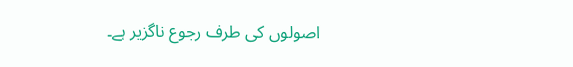اصولوں کی طرف رجوع ناگزیر ہے۔